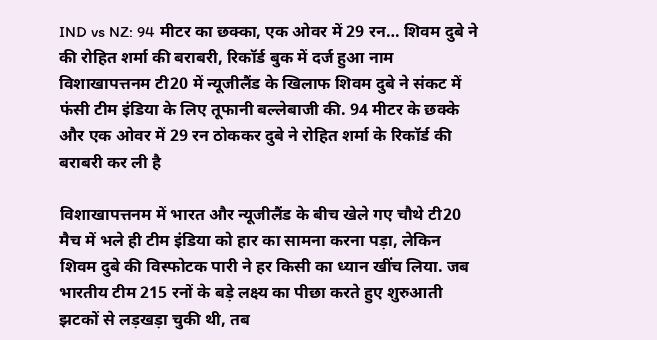IND vs NZ: 94 मीटर का छक्का, एक ओवर में 29 रन… शिवम दुबे ने की रोहित शर्मा की बराबरी, रिकॉर्ड बुक में दर्ज हुआ नाम
विशाखापत्तनम टी20 में न्यूजीलैंड के खिलाफ शिवम दुबे ने संकट में फंसी टीम इंडिया के लिए तूफानी बल्लेबाजी की. 94 मीटर के छक्के और एक ओवर में 29 रन ठोककर दुबे ने रोहित शर्मा के रिकॉर्ड की बराबरी कर ली है

विशाखापत्तनम में भारत और न्यूजीलैंड के बीच खेले गए चौथे टी20 मैच में भले ही टीम इंडिया को हार का सामना करना पड़ा, लेकिन शिवम दुबे की विस्फोटक पारी ने हर किसी का ध्यान खींच लिया. जब भारतीय टीम 215 रनों के बड़े लक्ष्य का पीछा करते हुए शुरुआती झटकों से लड़खड़ा चुकी थी, तब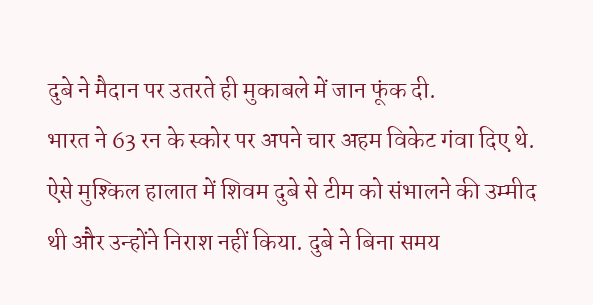दुबे ने मैदान पर उतरते ही मुकाबले में जान फूंक दी.
भारत ने 63 रन के स्कोर पर अपने चार अहम विकेट गंवा दिए थे. ऐसे मुश्किल हालात में शिवम दुबे से टीम को संभालने की उम्मीद थी और उन्होंने निराश नहीं किया. दुबे ने बिना समय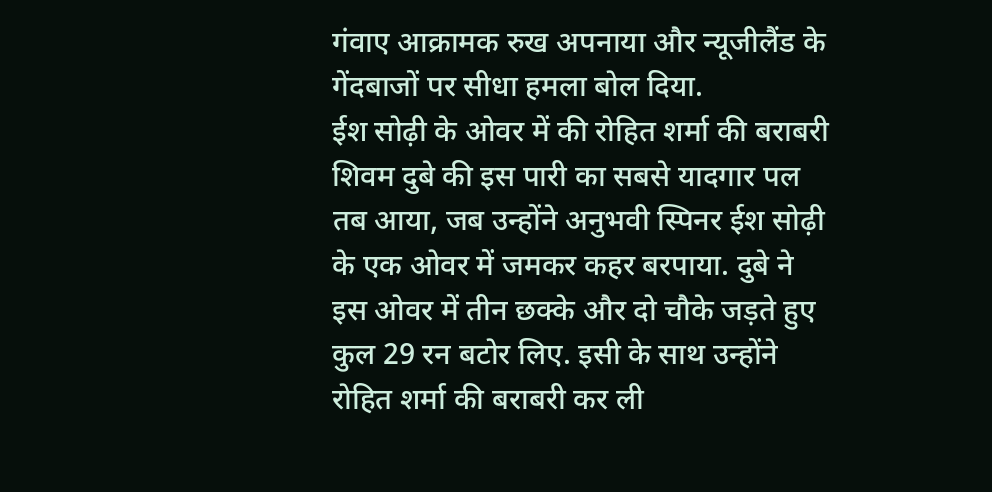गंवाए आक्रामक रुख अपनाया और न्यूजीलैंड के गेंदबाजों पर सीधा हमला बोल दिया.
ईश सोढ़ी के ओवर में की रोहित शर्मा की बराबरी
शिवम दुबे की इस पारी का सबसे यादगार पल तब आया, जब उन्होंने अनुभवी स्पिनर ईश सोढ़ी के एक ओवर में जमकर कहर बरपाया. दुबे ने इस ओवर में तीन छक्के और दो चौके जड़ते हुए कुल 29 रन बटोर लिए. इसी के साथ उन्होंने रोहित शर्मा की बराबरी कर ली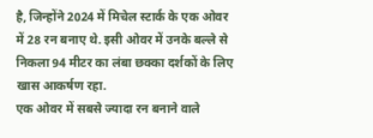है, जिन्होंने 2024 में मिचेल स्टार्क के एक ओवर में 28 रन बनाए थे. इसी ओवर में उनके बल्ले से निकला 94 मीटर का लंबा छक्का दर्शकों के लिए खास आकर्षण रहा.
एक ओवर में सबसे ज्यादा रन बनाने वाले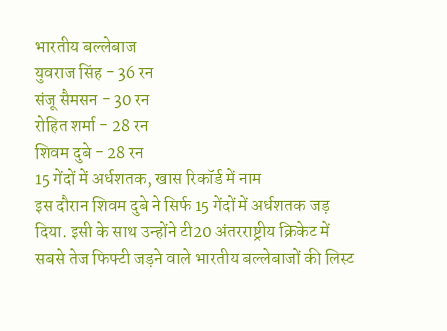भारतीय बल्लेबाज
युवराज सिंह - 36 रन
संजू सैमसन - 30 रन
रोहित शर्मा - 28 रन
शिवम दुबे - 28 रन
15 गेंदों में अर्धशतक, खास रिकॉर्ड में नाम
इस दौरान शिवम दुबे ने सिर्फ 15 गेंदों में अर्धशतक जड़ दिया. इसी के साथ उन्होंने टी20 अंतरराष्ट्रीय क्रिकेट में सबसे तेज फिफ्टी जड़ने वाले भारतीय बल्लेबाजों की लिस्ट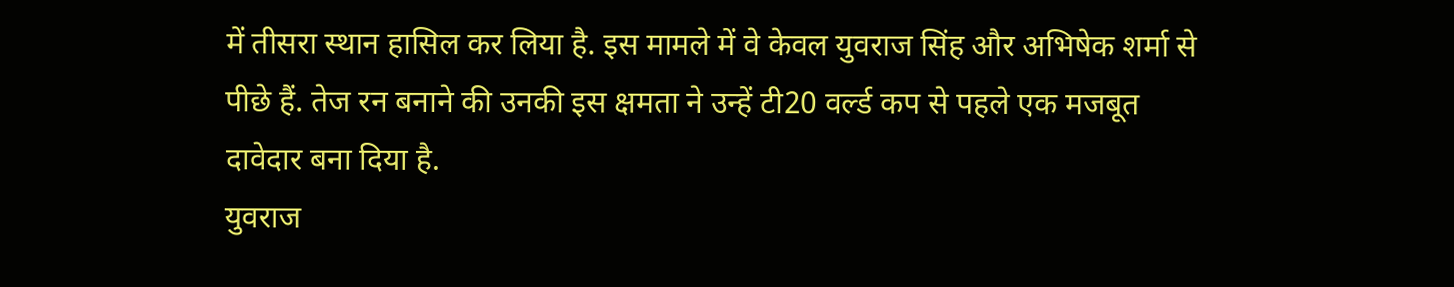में तीसरा स्थान हासिल कर लिया है. इस मामले में वे केवल युवराज सिंह और अभिषेक शर्मा से पीछे हैं. तेज रन बनाने की उनकी इस क्षमता ने उन्हें टी20 वर्ल्ड कप से पहले एक मजबूत दावेदार बना दिया है.
युवराज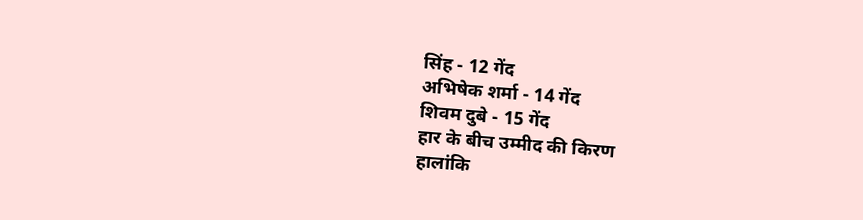सिंह - 12 गेंद
अभिषेक शर्मा - 14 गेंद
शिवम दुबे - 15 गेंद
हार के बीच उम्मीद की किरण
हालांकि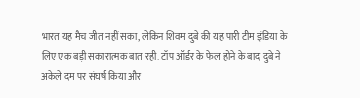भारत यह मैच जीत नहीं सका, लेकिन शिवम दुबे की यह पारी टीम इंडिया के लिए एक बड़ी सकारात्मक बात रही. टॉप ऑर्डर के फेल होने के बाद दुबे ने अकेले दम पर संघर्ष किया और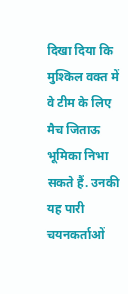दिखा दिया कि मुश्किल वक्त में वे टीम के लिए मैच जिताऊ भूमिका निभा सकते हैं. उनकी यह पारी चयनकर्ताओं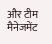और टीम मैनेजमेंट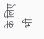के लिए भी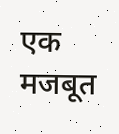एक मजबूत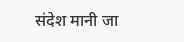संदेश मानी जा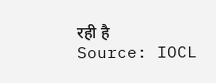रही है
Source: IOCL